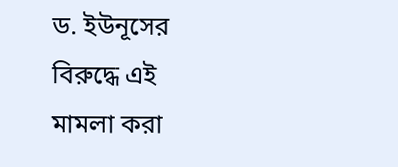ড. ইউনূসের বিরুদ্ধে এই মামলা করা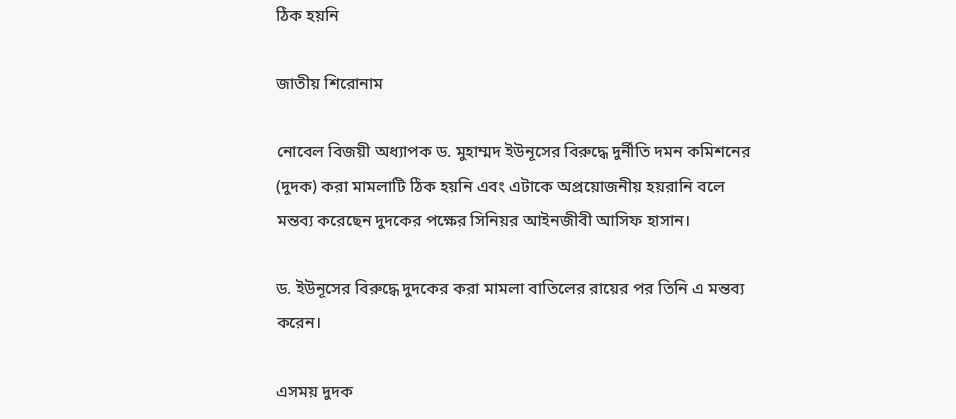ঠিক হয়নি

জাতীয় শিরোনাম

নোবেল বিজয়ী অধ্যাপক ড. মুহাম্মদ ইউনূসের বিরুদ্ধে দুর্নীতি দমন কমিশনের (দুদক) করা মামলাটি ঠিক হয়নি এবং এটাকে অপ্রয়োজনীয় হয়রানি বলে মন্তব্য করেছেন দুদকের পক্ষের সিনিয়র আইনজীবী আসিফ হাসান।

ড. ইউনূসের বিরুদ্ধে দুদকের করা মামলা বাতিলের রায়ের পর তিনি এ মন্তব্য করেন।

এসময় দুদক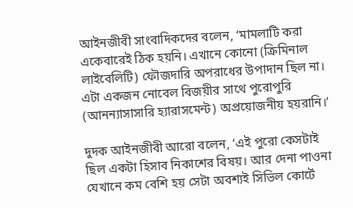আইনজীবী সাংবাদিকদের বলেন, ‘মামলাটি করা একেবারেই ঠিক হয়নি। এখানে কোনো (ক্রিমিনাল লাইবেলিটি) ফৌজদারি অপরাধের উপাদান ছিল না। এটা একজন নোবেল বিজয়ীর সাথে পুরোপুরি (আনন্যাসাসারি হ্যারাসমেন্ট) অপ্রয়োজনীয় হয়রানি।’

দুদক আইনজীবী আরো বলেন, ‘এই পুরো কেসটাই ছিল একটা হিসাব নিকাশের বিষয়। আর দেনা পাওনা যেখানে কম বেশি হয় সেটা অবশ্যই সিভিল কোর্টে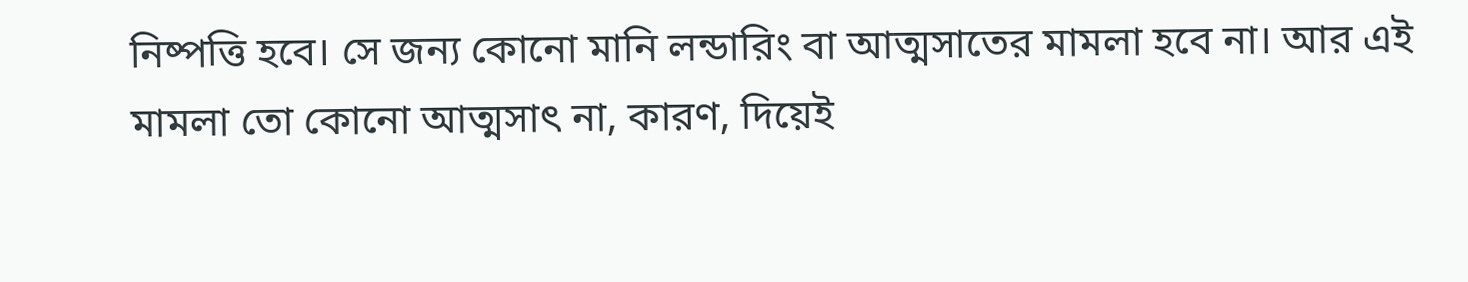নিষ্পত্তি হবে। সে জন্য কোনো মানি লন্ডারিং বা আত্মসাতের মামলা হবে না। আর এই মামলা তো কোনো আত্মসাৎ না, কারণ, দিয়েই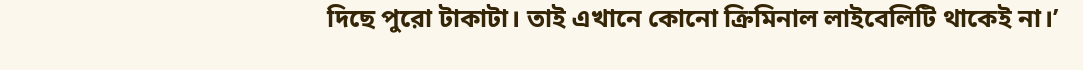দিছে পুরো টাকাটা। তাই এখানে কোনো ক্রিমিনাল লাইবেলিটি থাকেই না।’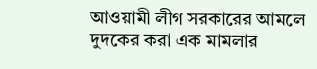আওয়ামী লীগ সরকারের আমলে দুদকের করা এক মামলার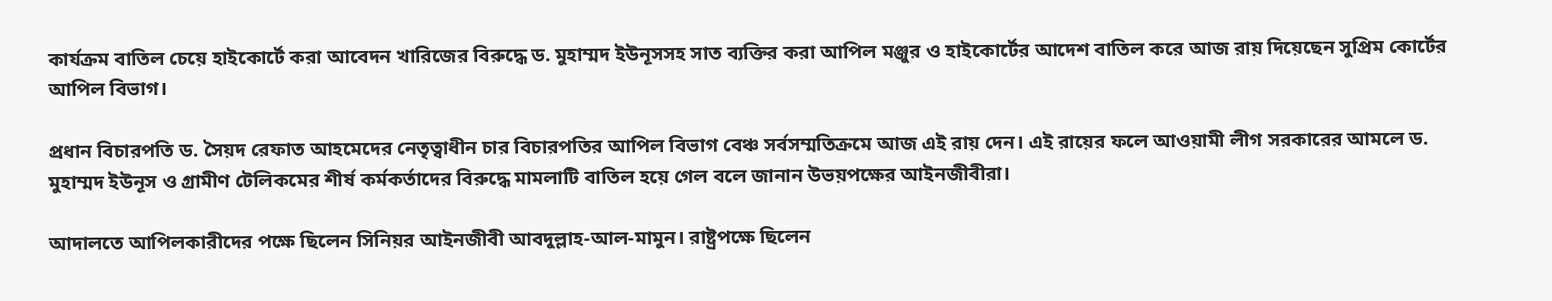কার্যক্রম বাতিল চেয়ে হাইকোর্টে করা আবেদন খারিজের বিরুদ্ধে ড. মুহাম্মদ ইউনূসসহ সাত ব্যক্তির করা আপিল মঞ্জুর ও হাইকোর্টের আদেশ বাতিল করে আজ রায় দিয়েছেন সুপ্রিম কোর্টের আপিল বিভাগ।

প্রধান বিচারপতি ড. সৈয়দ রেফাত আহমেদের নেতৃত্বাধীন চার বিচারপতির আপিল বিভাগ বেঞ্চ সর্বসম্মতিক্রমে আজ এই রায় দেন। এই রায়ের ফলে আওয়ামী লীগ সরকারের আমলে ড. মুহাম্মদ ইউনূস ও গ্রামীণ টেলিকমের শীর্ষ কর্মকর্তাদের বিরুদ্ধে মামলাটি বাতিল হয়ে গেল বলে জানান উভয়পক্ষের আইনজীবীরা।

আদালতে আপিলকারীদের পক্ষে ছিলেন সিনিয়র আইনজীবী আবদুল্লাহ-আল-মামুন। রাষ্ট্রপক্ষে ছিলেন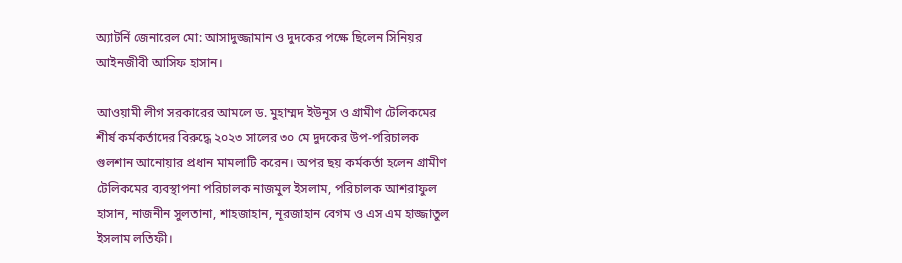অ্যাটর্নি জেনারেল মো: আসাদুজ্জামান ও দুদকের পক্ষে ছিলেন সিনিয়র আইনজীবী আসিফ হাসান।

আওয়ামী লীগ সরকারের আমলে ড. মুহাম্মদ ইউনূস ও গ্রামীণ টেলিকমের শীর্ষ কর্মকর্তাদের বিরুদ্ধে ২০২৩ সালের ৩০ মে দুদকের উপ-পরিচালক গুলশান আনোয়ার প্রধান মামলাটি করেন। অপর ছয় কর্মকর্তা হলেন গ্রামীণ টেলিকমের ব্যবস্থাপনা পরিচালক নাজমুল ইসলাম, পরিচালক আশরাফুল হাসান, নাজনীন সুলতানা, শাহজাহান, নূরজাহান বেগম ও এস এম হাজ্জাতুল ইসলাম লতিফী।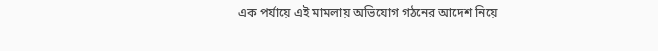এক পর্যায়ে এই মামলায় অভিযোগ গঠনের আদেশ নিয়ে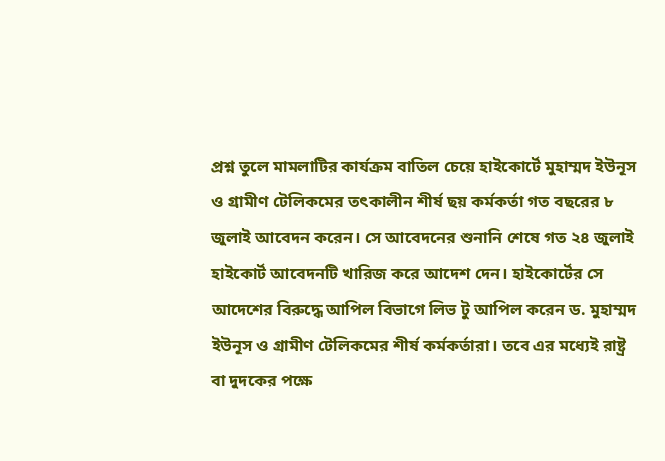প্রশ্ন তুলে মামলাটির কার্যক্রম বাতিল চেয়ে হাইকোর্টে মুহাম্মদ ইউনূস ও গ্রামীণ টেলিকমের তৎকালীন শীর্ষ ছয় কর্মকর্তা গত বছরের ৮ জুলাই আবেদন করেন। সে আবেদনের শুনানি শেষে গত ২৪ জুলাই হাইকোর্ট আবেদনটি খারিজ করে আদেশ দেন। হাইকোর্টের সে আদেশের বিরুদ্ধে আপিল বিভাগে লিভ টু আপিল করেন ড. মুহাম্মদ ইউনূস ও গ্রামীণ টেলিকমের শীর্ষ কর্মকর্তারা। তবে এর মধ্যেই রাষ্ট্র বা দুদকের পক্ষে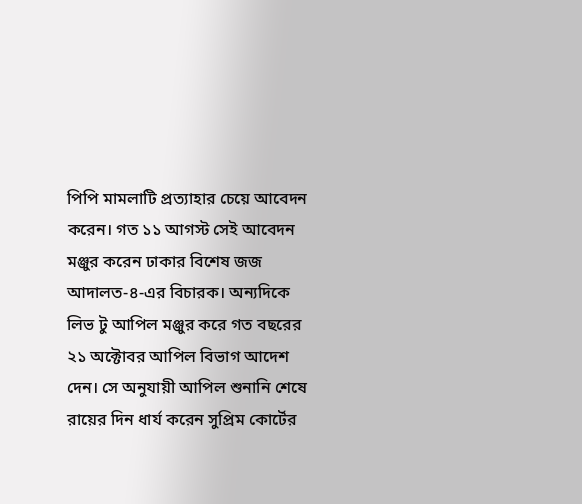পিপি মামলাটি প্রত্যাহার চেয়ে আবেদন করেন। গত ১১ আগস্ট সেই আবেদন মঞ্জুর করেন ঢাকার বিশেষ জজ আদালত-৪-এর বিচারক। অন্যদিকে লিভ টু আপিল মঞ্জুর করে গত বছরের ২১ অক্টোবর আপিল বিভাগ আদেশ দেন। সে অনুযায়ী আপিল শুনানি শেষে রায়ের দিন ধার্য করেন সুপ্রিম কোর্টের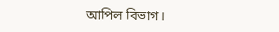আপিল বিভাগ।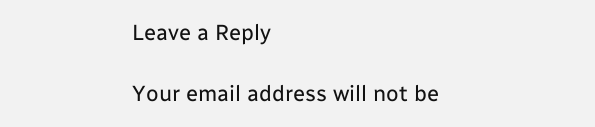Leave a Reply

Your email address will not be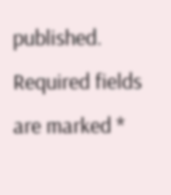published. Required fields are marked *